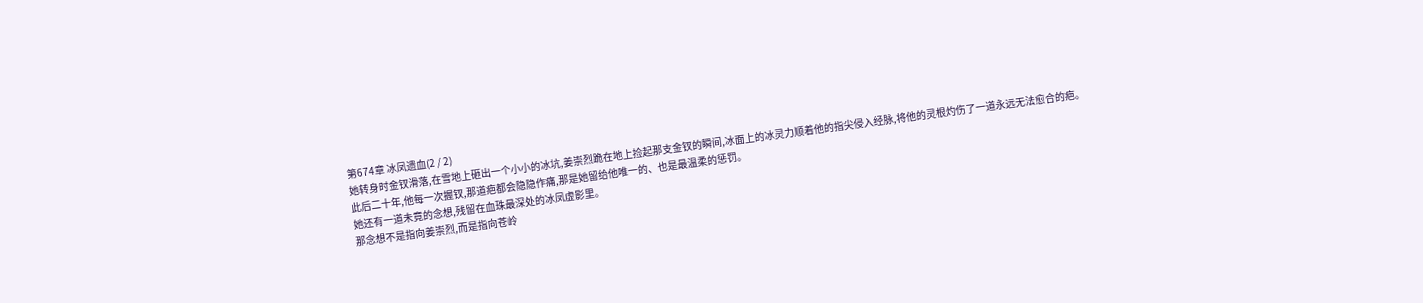第674章 冰凤遗血(2 / 2)
她转身时金钗滑落,在雪地上砸出一个小小的冰坑,姜崇烈跪在地上捡起那支金钗的瞬间,冰面上的冰灵力顺着他的指尖侵入经脉,将他的灵根灼伤了一道永远无法愈合的疤。
此后二十年,他每一次握钗,那道疤都会隐隐作痛,那是她留给他唯一的、也是最温柔的惩罚。
她还有一道未竟的念想,残留在血珠最深处的冰凤虚影里。
那念想不是指向姜崇烈,而是指向苍岭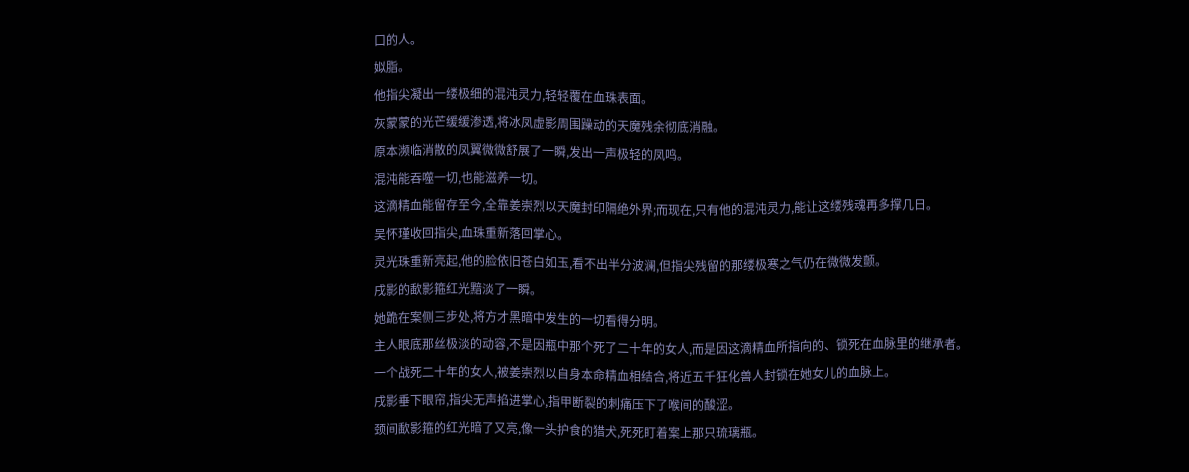口的人。
姒脂。
他指尖凝出一缕极细的混沌灵力,轻轻覆在血珠表面。
灰蒙蒙的光芒缓缓渗透,将冰凤虚影周围躁动的天魔残余彻底消融。
原本濒临消散的凤翼微微舒展了一瞬,发出一声极轻的凤鸣。
混沌能吞噬一切,也能滋养一切。
这滴精血能留存至今,全靠姜崇烈以天魔封印隔绝外界;而现在,只有他的混沌灵力,能让这缕残魂再多撑几日。
吴怀瑾收回指尖,血珠重新落回掌心。
灵光珠重新亮起,他的脸依旧苍白如玉,看不出半分波澜,但指尖残留的那缕极寒之气仍在微微发颤。
戌影的歃影箍红光黯淡了一瞬。
她跪在案侧三步处,将方才黑暗中发生的一切看得分明。
主人眼底那丝极淡的动容,不是因瓶中那个死了二十年的女人,而是因这滴精血所指向的、锁死在血脉里的继承者。
一个战死二十年的女人,被姜崇烈以自身本命精血相结合,将近五千狂化兽人封锁在她女儿的血脉上。
戌影垂下眼帘,指尖无声掐进掌心,指甲断裂的刺痛压下了喉间的酸涩。
颈间歃影箍的红光暗了又亮,像一头护食的猎犬,死死盯着案上那只琉璃瓶。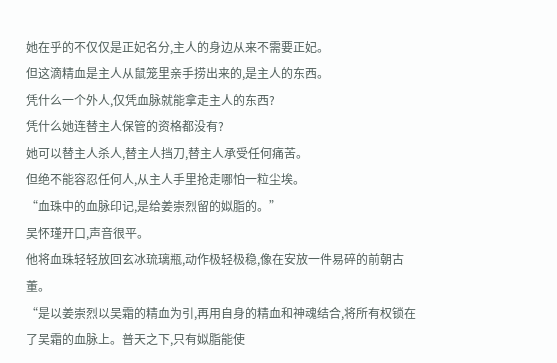她在乎的不仅仅是正妃名分,主人的身边从来不需要正妃。
但这滴精血是主人从鼠笼里亲手捞出来的,是主人的东西。
凭什么一个外人,仅凭血脉就能拿走主人的东西?
凭什么她连替主人保管的资格都没有?
她可以替主人杀人,替主人挡刀,替主人承受任何痛苦。
但绝不能容忍任何人,从主人手里抢走哪怕一粒尘埃。
“血珠中的血脉印记,是给姜崇烈留的姒脂的。”
吴怀瑾开口,声音很平。
他将血珠轻轻放回玄冰琉璃瓶,动作极轻极稳,像在安放一件易碎的前朝古董。
“是以姜崇烈以吴霜的精血为引,再用自身的精血和神魂结合,将所有权锁在了吴霜的血脉上。普天之下,只有姒脂能使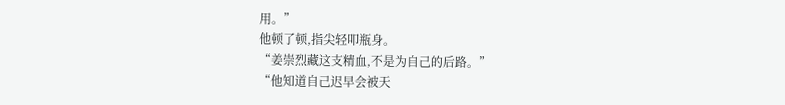用。”
他顿了顿,指尖轻叩瓶身。
“姜崇烈藏这支精血,不是为自己的后路。”
“他知道自己迟早会被天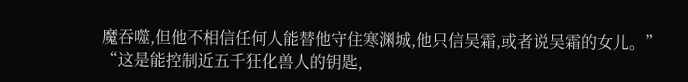魔吞噬,但他不相信任何人能替他守住寒渊城,他只信吴霜,或者说吴霜的女儿。”
“这是能控制近五千狂化兽人的钥匙,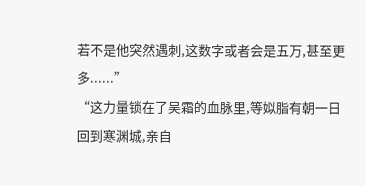若不是他突然遇刺,这数字或者会是五万,甚至更多......”
“这力量锁在了吴霜的血脉里,等姒脂有朝一日回到寒渊城,亲自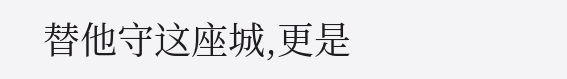替他守这座城,更是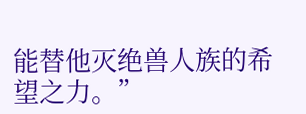能替他灭绝兽人族的希望之力。”